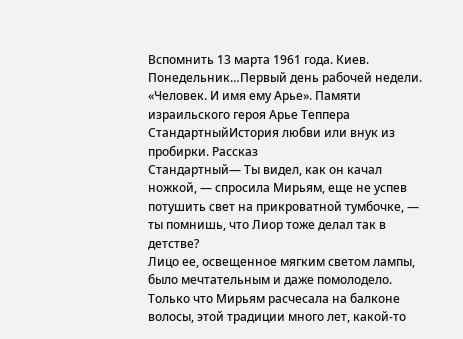Вспомнить 13 марта 1961 года. Киев. Понедельник…Первый день рабочей недели.
«Человек. И имя ему Арье». Памяти израильского героя Арье Теппера
СтандартныйИстория любви или внук из пробирки. Рассказ
Стандартный— Ты видел, как он качал ножкой, — спросила Мирьям, еще не успев потушить свет на прикроватной тумбочке, — ты помнишь, что Лиор тоже делал так в детстве?
Лицо ее, освещенное мягким светом лампы, было мечтательным и даже помолодело. Только что Мирьям расчесала на балконе волосы, этой традиции много лет, какой-то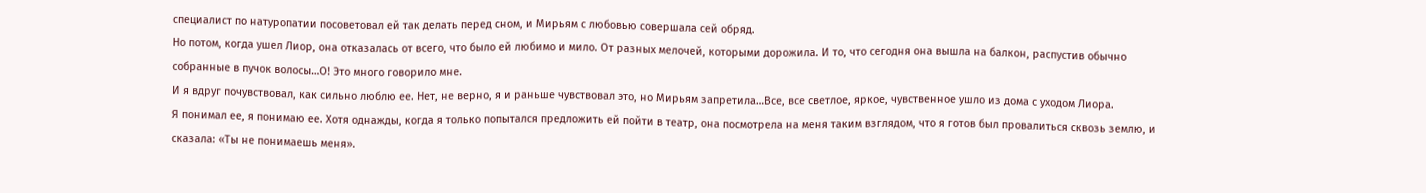специалист по натуропатии посоветовал ей так делать перед сном, и Мирьям с любовью совершала сей обряд.
Но потом, когда ушел Лиор, она отказалась от всего, что было ей любимо и мило. От разных мелочей, которыми дорожила. И то, что сегодня она вышла на балкон, распустив обычно собранные в пучок волосы…О! Это много говорило мне.
И я вдруг почувствовал, как сильно люблю ее. Нет, не верно, я и раньше чувствовал это, но Мирьям запретила…Все, все светлое, яркое, чувственное ушло из дома с уходом Лиора.
Я понимал ее, я понимаю ее. Хотя однажды, когда я только попытался предложить ей пойти в театр, она посмотрела на меня таким взглядом, что я готов был провалиться сквозь землю, и сказала: «Ты не понимаешь меня».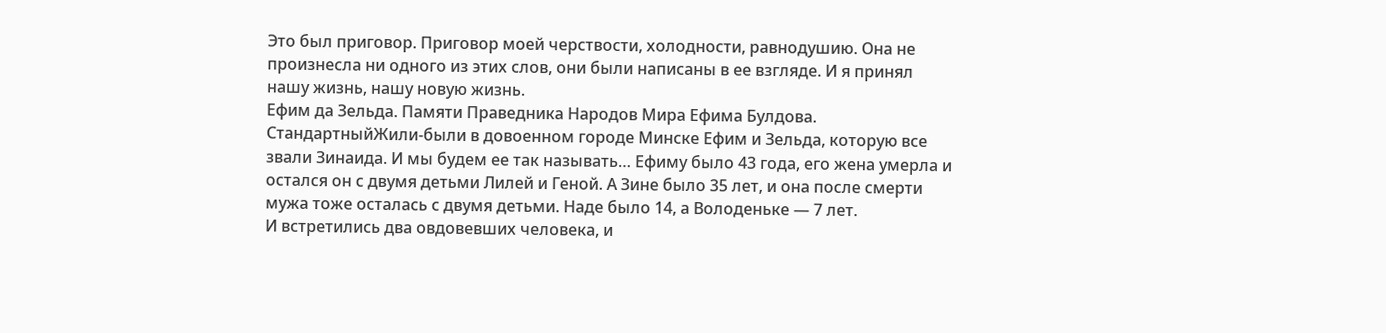Это был приговор. Приговор моей черствости, холодности, равнодушию. Она не произнесла ни одного из этих слов, они были написаны в ее взгляде. И я принял нашу жизнь, нашу новую жизнь.
Ефим да Зельда. Памяти Праведника Народов Мира Ефима Булдова.
СтандартныйЖили-были в довоенном городе Минске Ефим и Зельда, которую все звали Зинаида. И мы будем ее так называть… Ефиму было 43 года, его жена умерла и остался он с двумя детьми Лилей и Геной. А Зине было 35 лет, и она после смерти мужа тоже осталась с двумя детьми. Наде было 14, а Володеньке — 7 лет.
И встретились два овдовевших человека, и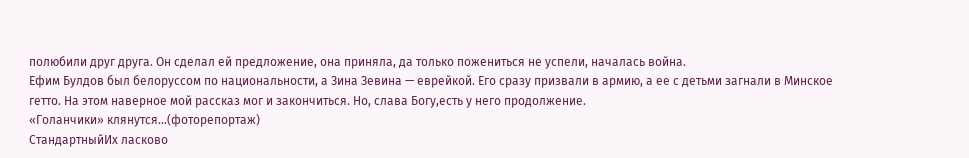полюбили друг друга. Он сделал ей предложение, она приняла, да только пожениться не успели, началась война.
Ефим Булдов был белоруссом по национальности, а Зина Зевина — еврейкой. Его сразу призвали в армию, а ее с детьми загнали в Минское гетто. На этом наверное мой рассказ мог и закончиться. Но, слава Богу,есть у него продолжение.
«Голанчики» клянутся…(фоторепортаж)
СтандартныйИх ласково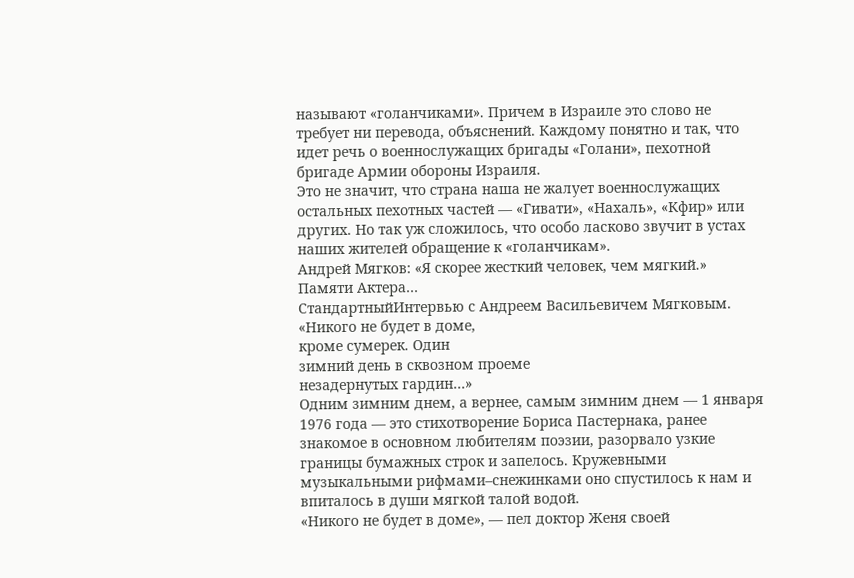называют «голанчиками». Причем в Израиле это слово не требует ни перевода, объяснений. Каждому понятно и так, что идет речь о военнослужащих бригады «Голани», пехотной бригаде Aрмии обороны Израиля.
Это не значит, что страна наша не жалует военнослужащих остальных пехотных частей — «Гивати», «Нахаль», «Кфир» или других. Но так уж сложилось, что особо ласково звучит в устах наших жителей обращение к «голанчикам».
Андрей Мягков: «Я скорее жесткий человек, чем мягкий.» Памяти Актера…
СтандартныйИнтервью с Андреем Васильевичем Мягковым.
«Никого не будет в доме,
кроме сумерек. Один
зимний день в сквозном проеме
незадернутых гардин…»
Одним зимним днем, а вернее, самым зимним днем — 1 января 1976 года — это стихотворение Бориса Пастернака, ранее знакомое в основном любителям поэзии, разорвало узкие границы бумажных строк и запелось. Кружевными музыкальными рифмами–снежинками оно спустилось к нам и впиталось в души мягкой талой водой.
«Никого не будет в доме», — пел доктор Женя своей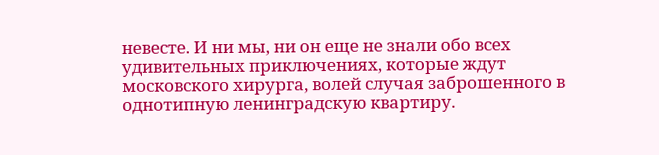невесте. И ни мы, ни он еще не знали обо всех удивительных приключениях, которые ждут московского хирурга, волей случая заброшенного в однотипную ленинградскую квартиру.